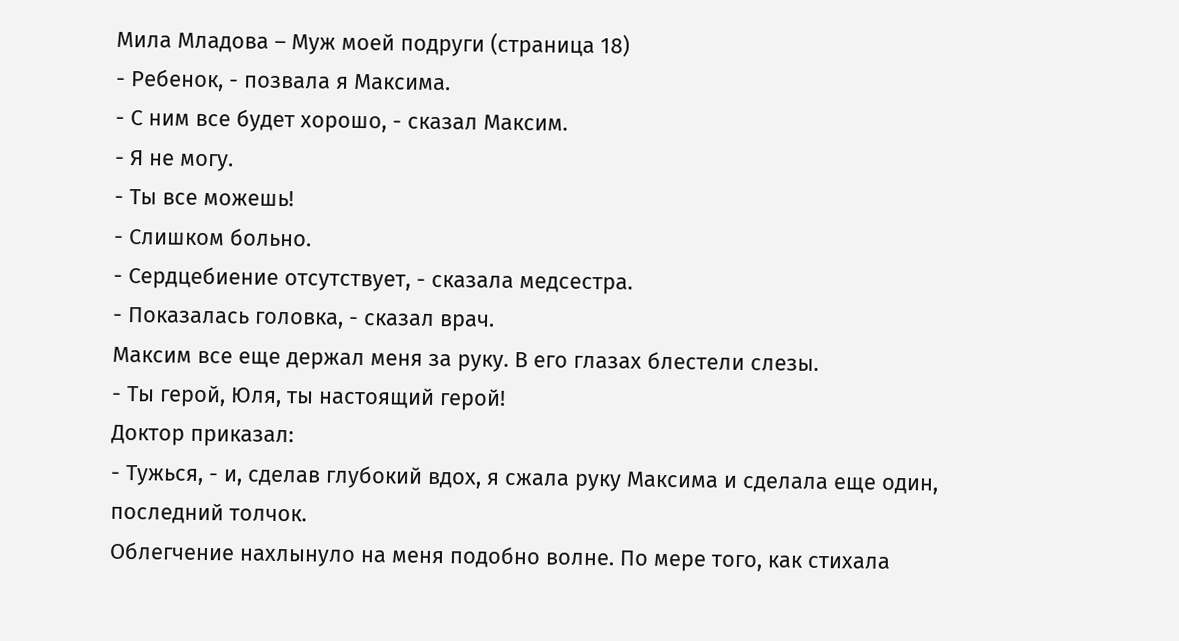Мила Младова – Муж моей подруги (страница 18)
- Ребенок, - позвала я Максима.
- С ним все будет хорошо, - сказал Максим.
- Я не могу.
- Ты все можешь!
- Слишком больно.
- Сердцебиение отсутствует, - сказала медсестра.
- Показалась головка, - сказал врач.
Максим все еще держал меня за руку. В его глазах блестели слезы.
- Ты герой, Юля, ты настоящий герой!
Доктор приказал:
- Тужься, - и, сделав глубокий вдох, я сжала руку Максима и сделала еще один, последний толчок.
Облегчение нахлынуло на меня подобно волне. По мере того, как стихала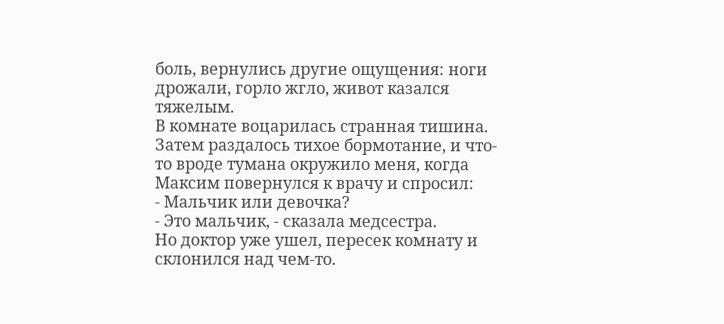боль, вернулись другие ощущения: ноги дрожали, горло жгло, живот казался тяжелым.
В комнате воцарилась странная тишина. Затем раздалось тихое бормотание, и что-то вроде тумана окружило меня, когда Максим повернулся к врачу и спросил:
- Мальчик или девочка?
- Это мальчик, - сказала медсестра.
Но доктор уже ушел, пересек комнату и склонился над чем-то.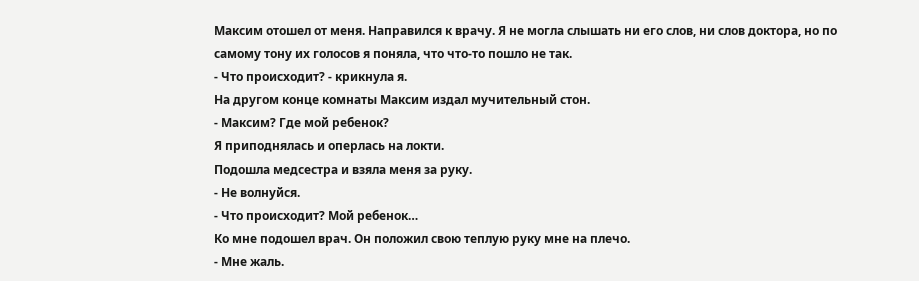Максим отошел от меня. Направился к врачу. Я не могла слышать ни его слов, ни слов доктора, но по самому тону их голосов я поняла, что что-то пошло не так.
- Что происходит? - крикнула я.
На другом конце комнаты Максим издал мучительный стон.
- Максим? Где мой ребенок?
Я приподнялась и оперлась на локти.
Подошла медсестра и взяла меня за руку.
- Не волнуйся.
- Что происходит? Мой ребенок…
Ко мне подошел врач. Он положил свою теплую руку мне на плечо.
- Мне жаль.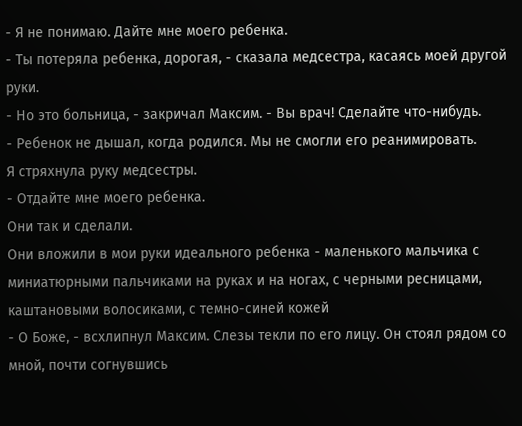- Я не понимаю. Дайте мне моего ребенка.
- Ты потеряла ребенка, дорогая, - сказала медсестра, касаясь моей другой руки.
- Но это больница, - закричал Максим. - Вы врач! Сделайте что-нибудь.
- Ребенок не дышал, когда родился. Мы не смогли его реанимировать.
Я стряхнула руку медсестры.
- Отдайте мне моего ребенка.
Они так и сделали.
Они вложили в мои руки идеального ребенка - маленького мальчика с миниатюрными пальчиками на руках и на ногах, с черными ресницами, каштановыми волосиками, с темно-синей кожей
- О Боже, - всхлипнул Максим. Слезы текли по его лицу. Он стоял рядом со мной, почти согнувшись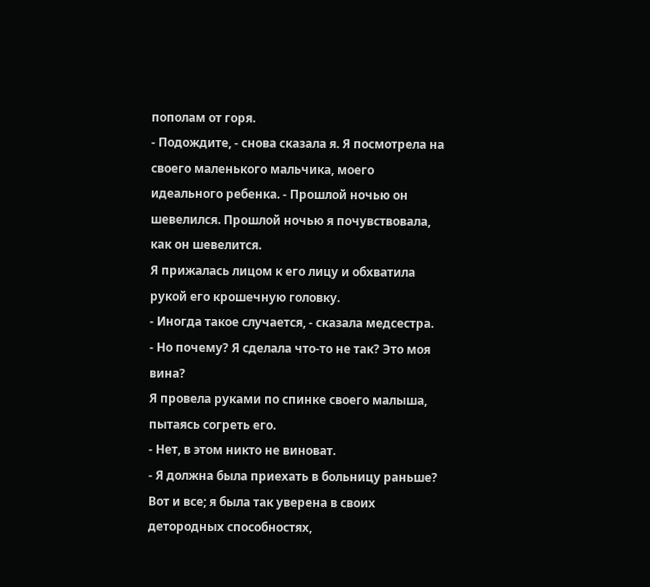пополам от горя.
- Подождите, - снова сказала я. Я посмотрела на своего маленького мальчика, моего идеального ребенка. - Прошлой ночью он шевелился. Прошлой ночью я почувствовала, как он шевелится.
Я прижалась лицом к его лицу и обхватила рукой его крошечную головку.
- Иногда такое случается, - сказала медсестра.
- Но почему? Я сделала что-то не так? Это моя вина?
Я провела руками по спинке своего малыша, пытаясь согреть его.
- Нет, в этом никто не виноват.
- Я должна была приехать в больницу раньше?
Вот и все; я была так уверена в своих детородных способностях,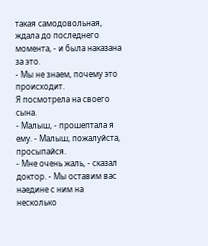такая самодовольная, ждала до последнего момента, - и была наказана за это.
- Мы не знаем, почему это происходит.
Я посмотрела на своего сына.
- Малыш, - прошептала я ему. - Малыш, пожалуйста, просыпайся.
- Мне очень жаль, - сказал доктор. - Мы оставим вас наедине с ним на несколько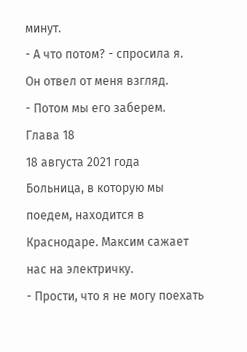минут.
- А что потом? - спросила я.
Он отвел от меня взгляд.
- Потом мы его заберем.
Глава 18
18 августа 2021 года
Больница, в которую мы поедем, находится в Краснодаре. Максим сажает нас на электричку.
- Прости, что я не могу поехать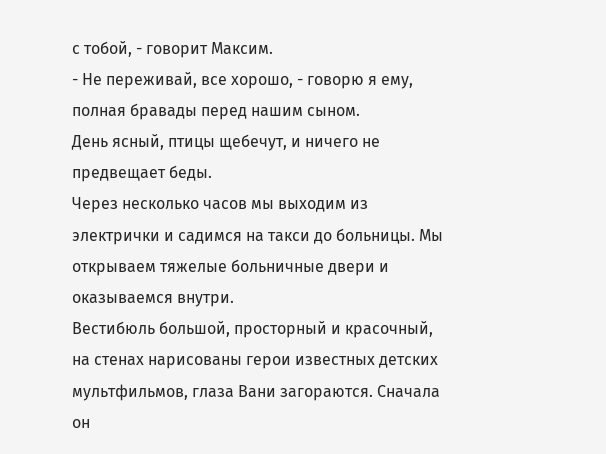с тобой, - говорит Максим.
- Не переживай, все хорошо, - говорю я ему, полная бравады перед нашим сыном.
День ясный, птицы щебечут, и ничего не предвещает беды.
Через несколько часов мы выходим из электрички и садимся на такси до больницы. Мы открываем тяжелые больничные двери и оказываемся внутри.
Вестибюль большой, просторный и красочный, на стенах нарисованы герои известных детских мультфильмов, глаза Вани загораются. Сначала он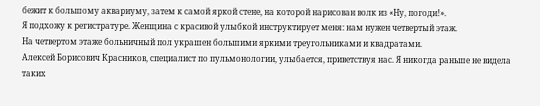бежит к большому аквариуму, затем к самой яркой стене, на которой нарисован волк из «Ну, погоди!».
Я подхожу к регистратуре. Женщина с красивой улыбкой инструктирует меня: нам нужен четвертый этаж.
На четвертом этаже больничный пол украшен большими яркими треугольниками и квадратами.
Алексей Борисович Красников, специалист по пульмонологии, улыбается, приветствуя нас. Я никогда раньше не видела таких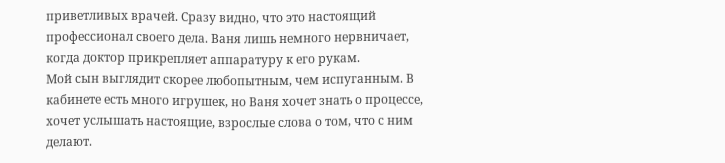приветливых врачей. Сразу видно, что это настоящий профессионал своего дела. Ваня лишь немного нервничает, когда доктор прикрепляет аппаратуру к его рукам.
Мой сын выглядит скорее любопытным, чем испуганным. В кабинете есть много игрушек, но Ваня хочет знать о процессе, хочет услышать настоящие, взрослые слова о том, что с ним делают.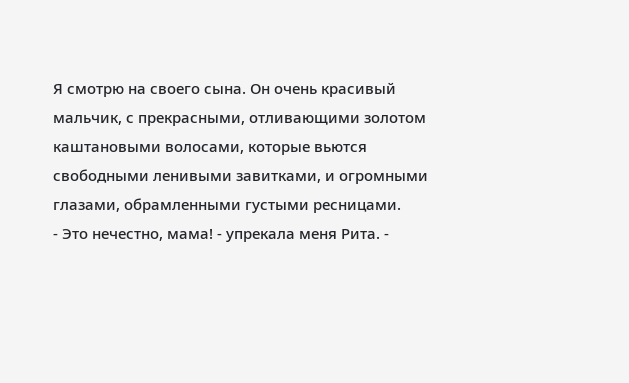Я смотрю на своего сына. Он очень красивый мальчик, с прекрасными, отливающими золотом каштановыми волосами, которые вьются свободными ленивыми завитками, и огромными глазами, обрамленными густыми ресницами.
- Это нечестно, мама! - упрекала меня Рита. -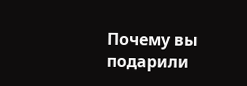Почему вы подарили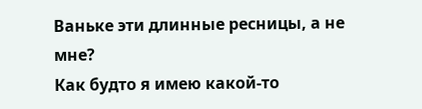Ваньке эти длинные ресницы, а не мне?
Как будто я имею какой-то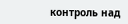контроль над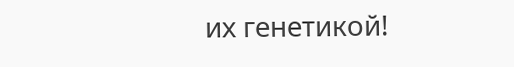их генетикой!